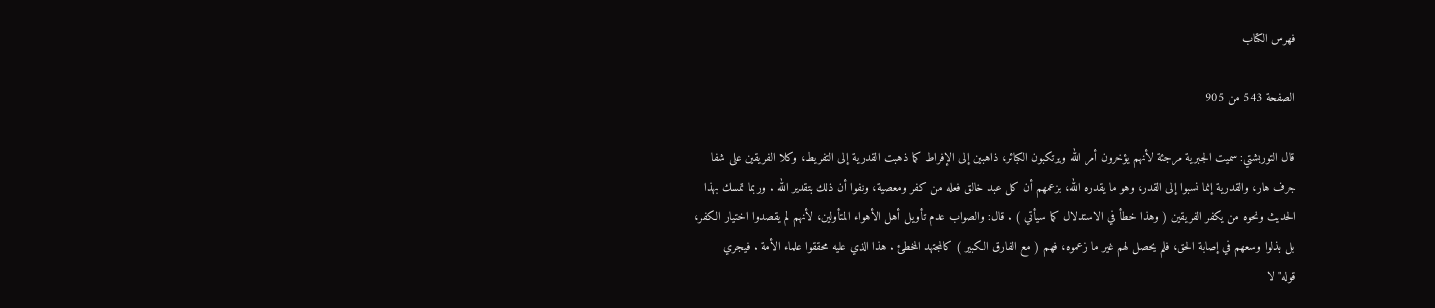فهرس الكتاب

الصفحة 543 من 905

قال التوربشتي: سميت الجبرية مرجئة لأنهم يؤخرون أمر الله ويرتكبون الكبائر، ذاهبين إلى الإفراط كما ذهبت القدرية إلى التفريط، وكلا الفريقين على شفا جرف هار، والقدرية إنما نسبوا إلى القدر، وهو ما يقدره الله، بزعمهم أن كل عبد خالق فعله من كفر ومعصية، ونفوا أن ذلك بتقدير الله . وربما تمسك بهذا الحديث ونحوه من يكفر الفريقين ( وهذا خطأ في الاستدلال كما سيأتي ) . قال: والصواب عدم تأويل أهل الأهواء المتأولين، لأنهم لم يقصدوا اختيار الكفر، بل بذلوا وسعهم في إصابة الحق، فلم يحصل لهم غير ما زعموه، فهم ( مع الفارق الكبير ) كالمجتهد المخطئ . هذا الذي عليه محققوا علماء الأمة . فيجري قوله"لا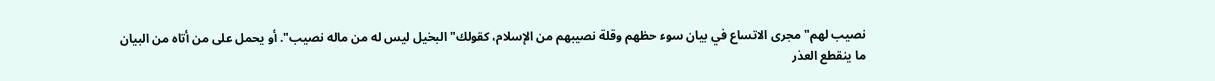نصيب لهم"مجرى الاتساع في بيان سوء حظهم وقلة نصيبهم من الإسلام، كقولك"البخيل ليس له من ماله نصيب". أو يحمل على من أتاه من البيان ما ينقطع العذر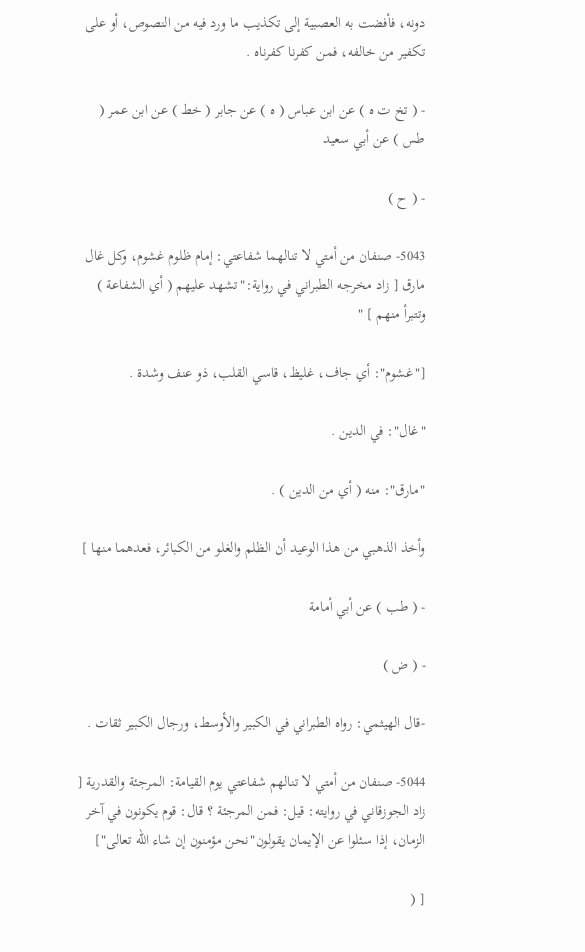دونه، فأفضت به العصبية إلى تكذيب ما ورد فيه من النصوص، أو على تكفير من خالفه، فمن كفرنا كفرناه .

- ( تخ ت ه ) عن ابن عباس ( ه ) عن جابر ( خط ) عن ابن عمر ( طس ) عن أبي سعيد

- ( ح )

5043- صنفان من أمتي لا تنالهما شفاعتي: إمام ظلوم غشوم، وكل غال مارق [ زاد مخرجه الطبراني في رواية:"تشهد عليهم ( أي الشفاعة ) وتتبرأ منهم ] "

["غشوم": أي جاف، غليظ، قاسي القلب، ذو عنف وشدة .

"غال": في الدين .

"مارق": منه ( أي من الدين ) .

وأخذ الذهبي من هذا الوعيد أن الظلم والغلو من الكبائر، فعدهما منها ]

- ( طب ) عن أبي أمامة

- ( ض )

-قال الهيثمي: رواه الطبراني في الكبير والأوسط، ورجال الكبير ثقات .

5044- صنفان من أمتي لا تنالهم شفاعتي يوم القيامة: المرجئة والقدرية [ زاد الجوزقاني في روايته: قيل: فمن المرجئة ؟ قال: قوم يكونون في آخر الزمان، إذا سئلوا عن الإيمان يقولون"نحن مؤمنون إن شاء الله تعالى"]

[ (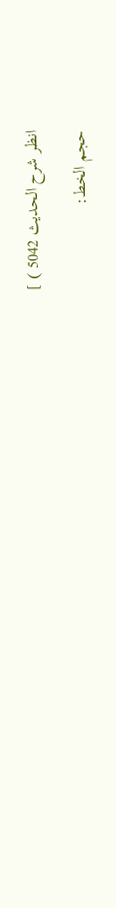انظر شرح الحديث 5042 ) ]

حجم الخط: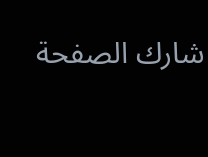شارك الصفحة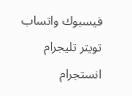فيسبوك واتساب تويتر تليجرام انستجرام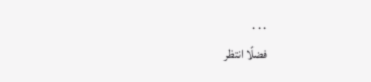. . .
فضلًا انتظر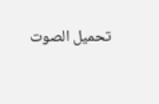تحميل الصوت